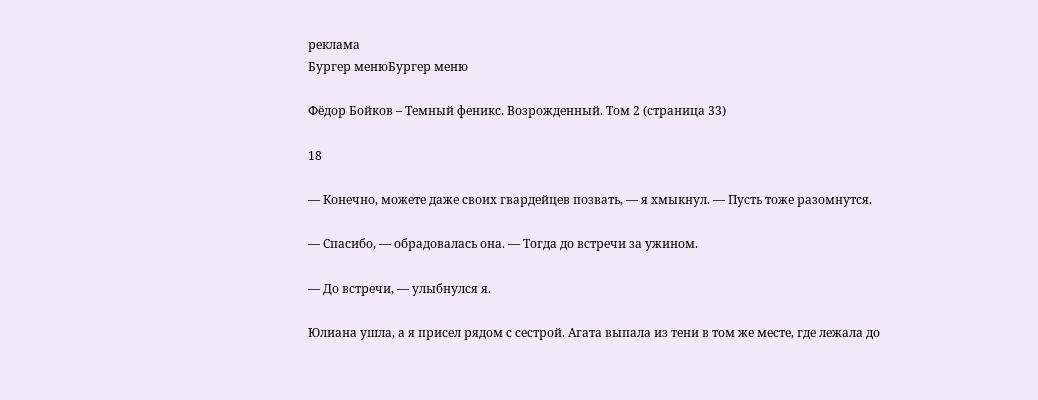реклама
Бургер менюБургер меню

Фёдор Бойков – Темный феникс. Возрожденный. Том 2 (страница 33)

18

— Конечно, можете даже своих гвардейцев позвать, — я хмыкнул. — Пусть тоже разомнутся.

— Спасибо, — обрадовалась она. — Тогда до встречи за ужином.

— До встречи, — улыбнулся я.

Юлиана ушла, а я присел рядом с сестрой. Агата выпала из тени в том же месте, где лежала до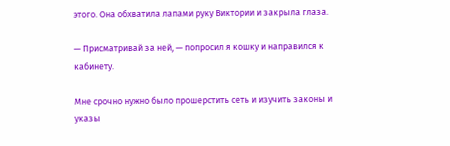этого. Она обхватила лапами руку Виктории и закрыла глаза.

— Присматривай за ней, — попросил я кошку и направился к кабинету.

Мне срочно нужно было прошерстить сеть и изучить законы и указы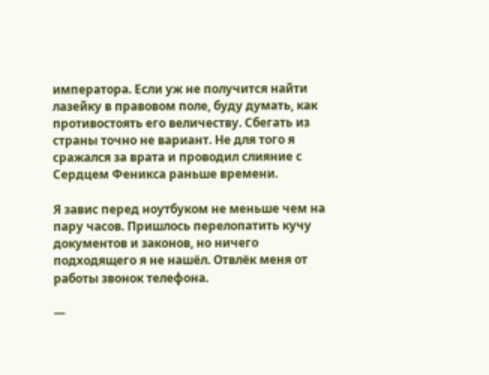императора. Если уж не получится найти лазейку в правовом поле, буду думать, как противостоять его величеству. Сбегать из страны точно не вариант. Не для того я сражался за врата и проводил слияние с Сердцем Феникса раньше времени.

Я завис перед ноутбуком не меньше чем на пару часов. Пришлось перелопатить кучу документов и законов, но ничего подходящего я не нашёл. Отвлёк меня от работы звонок телефона.

—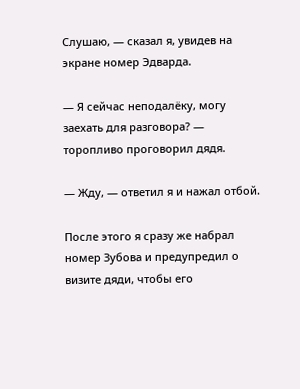Слушаю, — сказал я, увидев на экране номер Эдварда.

— Я сейчас неподалёку, могу заехать для разговора? — торопливо проговорил дядя.

— Жду, — ответил я и нажал отбой.

После этого я сразу же набрал номер Зубова и предупредил о визите дяди, чтобы его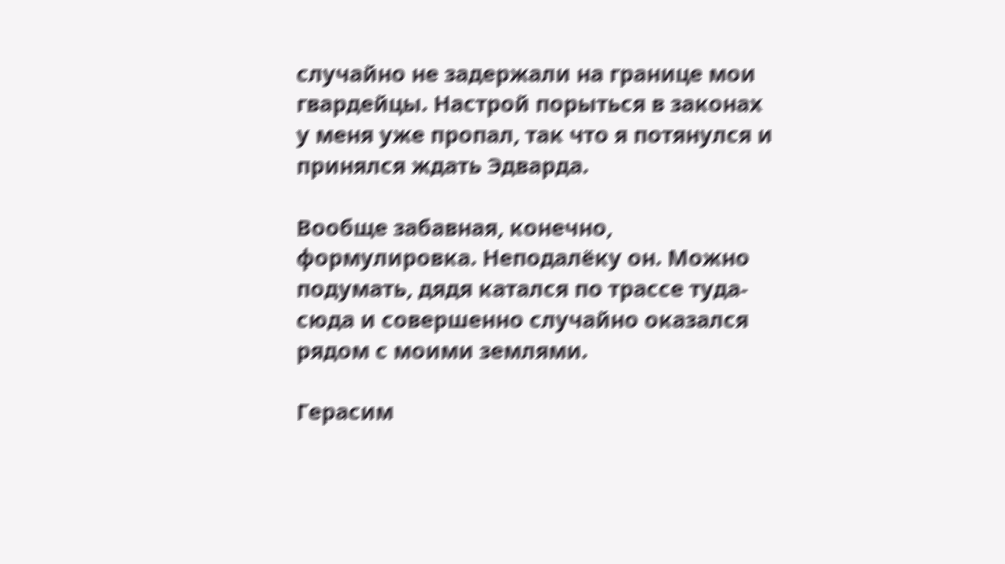случайно не задержали на границе мои гвардейцы. Настрой порыться в законах у меня уже пропал, так что я потянулся и принялся ждать Эдварда.

Вообще забавная, конечно, формулировка. Неподалёку он. Можно подумать, дядя катался по трассе туда-сюда и совершенно случайно оказался рядом с моими землями.

Герасим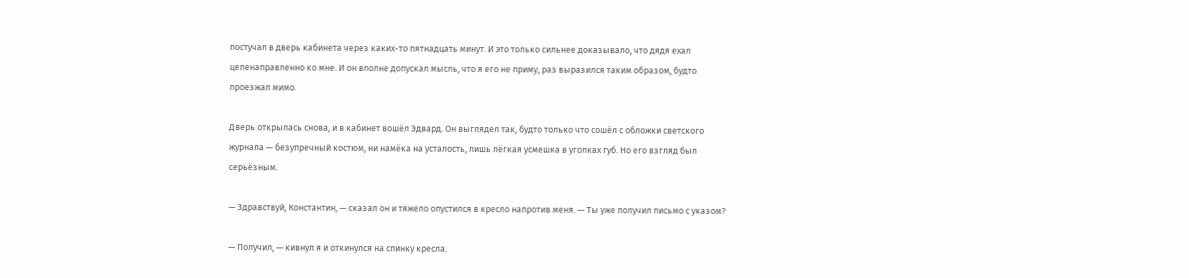постучал в дверь кабинета через каких-то пятнадцать минут. И это только сильнее доказывало, что дядя ехал целенаправленно ко мне. И он вполне допускал мысль, что я его не приму, раз выразился таким образом, будто проезжал мимо.

Дверь открылась снова, и в кабинет вошёл Эдвард. Он выглядел так, будто только что сошёл с обложки светского журнала — безупречный костюм, ни намёка на усталость, лишь лёгкая усмешка в уголках губ. Но его взгляд был серьёзным.

— Здравствуй, Константин, — сказал он и тяжело опустился в кресло напротив меня. — Ты уже получил письмо с указом?

— Получил, — кивнул я и откинулся на спинку кресла.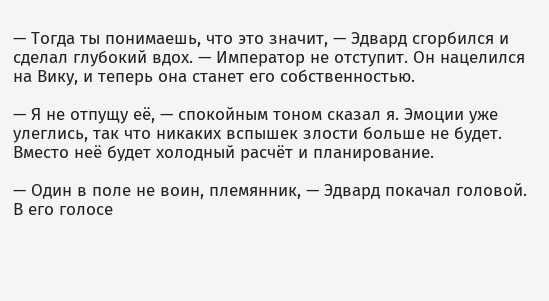— Тогда ты понимаешь, что это значит, — Эдвард сгорбился и сделал глубокий вдох. — Император не отступит. Он нацелился на Вику, и теперь она станет его собственностью.

— Я не отпущу её, — спокойным тоном сказал я. Эмоции уже улеглись, так что никаких вспышек злости больше не будет. Вместо неё будет холодный расчёт и планирование.

— Один в поле не воин, племянник, — Эдвард покачал головой. В его голосе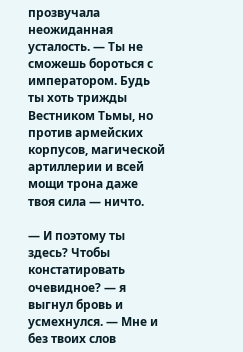прозвучала неожиданная усталость. — Ты не сможешь бороться с императором. Будь ты хоть трижды Вестником Тьмы, но против армейских корпусов, магической артиллерии и всей мощи трона даже твоя сила — ничто.

— И поэтому ты здесь? Чтобы констатировать очевидное? — я выгнул бровь и усмехнулся. — Мне и без твоих слов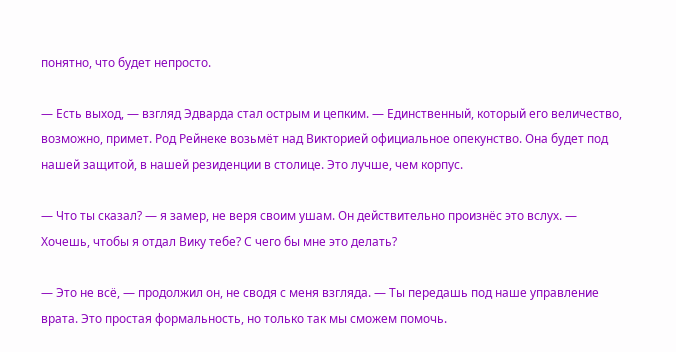понятно, что будет непросто.

— Есть выход, — взгляд Эдварда стал острым и цепким. — Единственный, который его величество, возможно, примет. Род Рейнеке возьмёт над Викторией официальное опекунство. Она будет под нашей защитой, в нашей резиденции в столице. Это лучше, чем корпус.

— Что ты сказал? — я замер, не веря своим ушам. Он действительно произнёс это вслух. — Хочешь, чтобы я отдал Вику тебе? С чего бы мне это делать?

— Это не всё, — продолжил он, не сводя с меня взгляда. — Ты передашь под наше управление врата. Это простая формальность, но только так мы сможем помочь.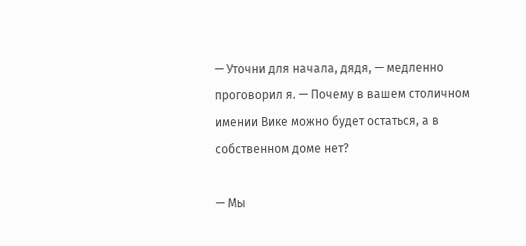— Уточни для начала, дядя, — медленно проговорил я. — Почему в вашем столичном имении Вике можно будет остаться, а в собственном доме нет?

— Мы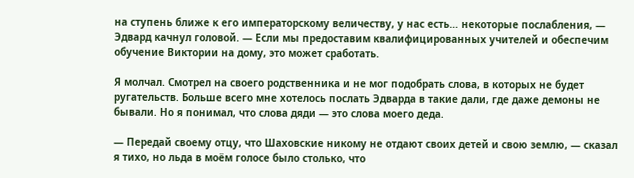на ступень ближе к его императорскому величеству, у нас есть… некоторые послабления, — Эдвард качнул головой. — Если мы предоставим квалифицированных учителей и обеспечим обучение Виктории на дому, это может сработать.

Я молчал. Смотрел на своего родственника и не мог подобрать слова, в которых не будет ругательств. Больше всего мне хотелось послать Эдварда в такие дали, где даже демоны не бывали. Но я понимал, что слова дяди — это слова моего деда.

— Передай своему отцу, что Шаховские никому не отдают своих детей и свою землю, — сказал я тихо, но льда в моём голосе было столько, что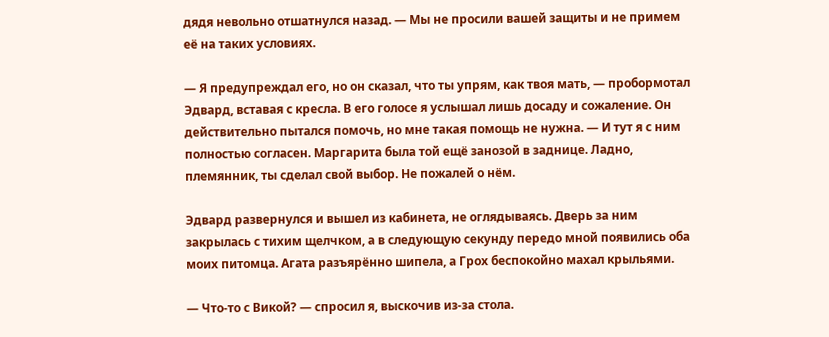дядя невольно отшатнулся назад. — Мы не просили вашей защиты и не примем её на таких условиях.

— Я предупреждал его, но он сказал, что ты упрям, как твоя мать, — пробормотал Эдвард, вставая с кресла. В его голосе я услышал лишь досаду и сожаление. Он действительно пытался помочь, но мне такая помощь не нужна. — И тут я с ним полностью согласен. Маргарита была той ещё занозой в заднице. Ладно, племянник, ты сделал свой выбор. Не пожалей о нём.

Эдвард развернулся и вышел из кабинета, не оглядываясь. Дверь за ним закрылась с тихим щелчком, а в следующую секунду передо мной появились оба моих питомца. Агата разъярённо шипела, а Грох беспокойно махал крыльями.

— Что-то с Викой? — спросил я, выскочив из-за стола.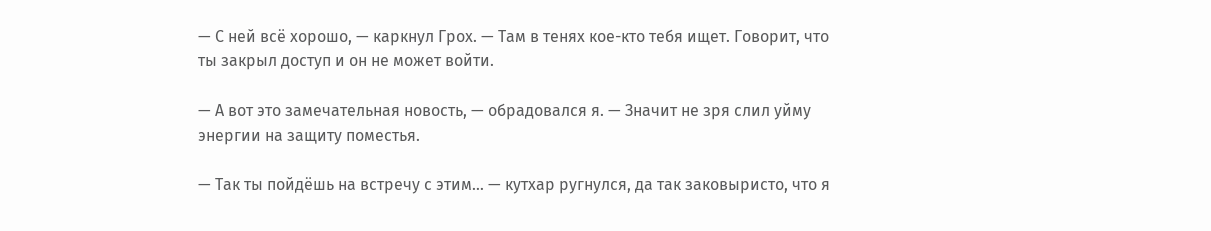— С ней всё хорошо, — каркнул Грох. — Там в тенях кое-кто тебя ищет. Говорит, что ты закрыл доступ и он не может войти.

— А вот это замечательная новость, — обрадовался я. — Значит не зря слил уйму энергии на защиту поместья.

— Так ты пойдёшь на встречу с этим… — кутхар ругнулся, да так заковыристо, что я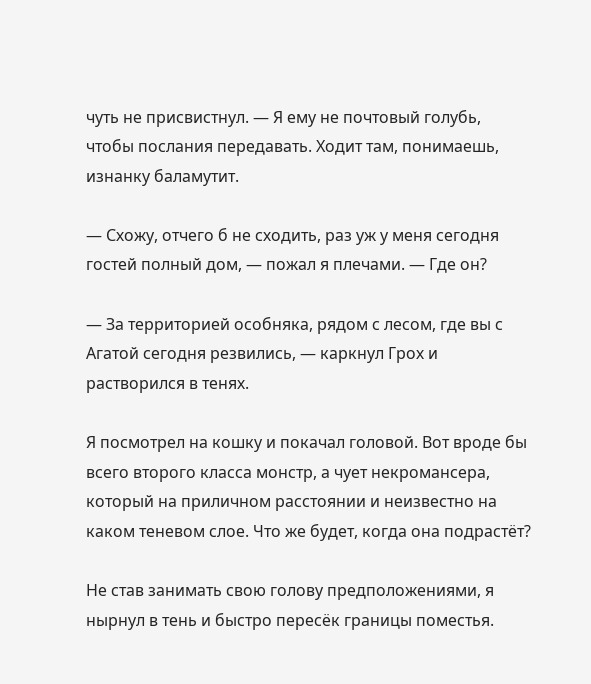чуть не присвистнул. — Я ему не почтовый голубь, чтобы послания передавать. Ходит там, понимаешь, изнанку баламутит.

— Схожу, отчего б не сходить, раз уж у меня сегодня гостей полный дом, — пожал я плечами. — Где он?

— За территорией особняка, рядом с лесом, где вы с Агатой сегодня резвились, — каркнул Грох и растворился в тенях.

Я посмотрел на кошку и покачал головой. Вот вроде бы всего второго класса монстр, а чует некромансера, который на приличном расстоянии и неизвестно на каком теневом слое. Что же будет, когда она подрастёт?

Не став занимать свою голову предположениями, я нырнул в тень и быстро пересёк границы поместья.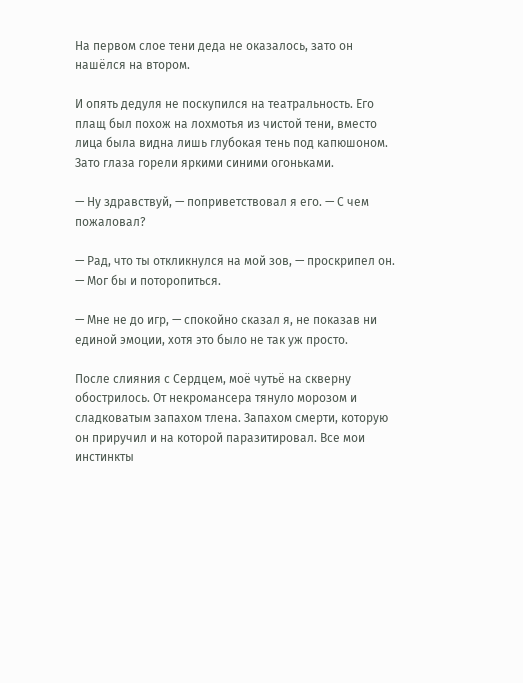На первом слое тени деда не оказалось, зато он нашёлся на втором.

И опять дедуля не поскупился на театральность. Его плащ был похож на лохмотья из чистой тени, вместо лица была видна лишь глубокая тень под капюшоном. Зато глаза горели яркими синими огоньками.

— Ну здравствуй, — поприветствовал я его. — С чем пожаловал?

— Рад, что ты откликнулся на мой зов, — проскрипел он. — Мог бы и поторопиться.

— Мне не до игр, — спокойно сказал я, не показав ни единой эмоции, хотя это было не так уж просто.

После слияния с Сердцем, моё чутьё на скверну обострилось. От некромансера тянуло морозом и сладковатым запахом тлена. Запахом смерти, которую он приручил и на которой паразитировал. Все мои инстинкты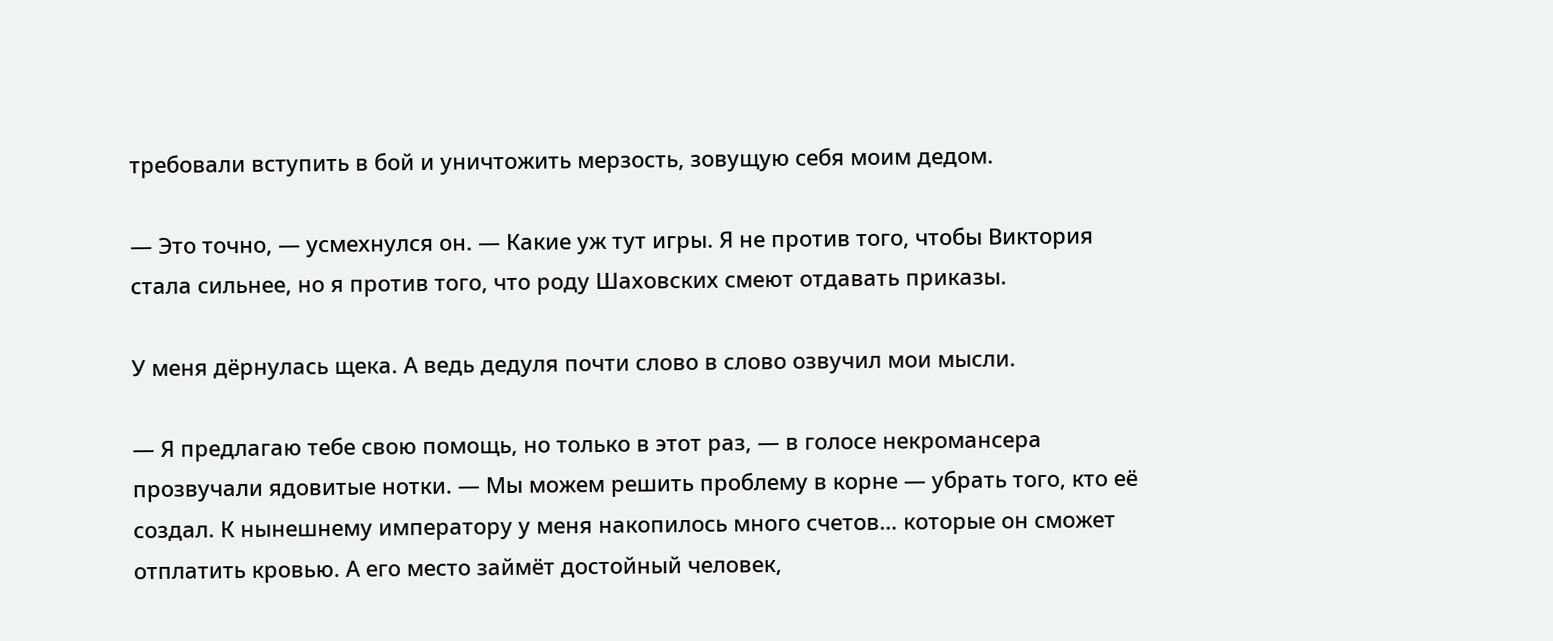требовали вступить в бой и уничтожить мерзость, зовущую себя моим дедом.

— Это точно, — усмехнулся он. — Какие уж тут игры. Я не против того, чтобы Виктория стала сильнее, но я против того, что роду Шаховских смеют отдавать приказы.

У меня дёрнулась щека. А ведь дедуля почти слово в слово озвучил мои мысли.

— Я предлагаю тебе свою помощь, но только в этот раз, — в голосе некромансера прозвучали ядовитые нотки. — Мы можем решить проблему в корне — убрать того, кто её создал. К нынешнему императору у меня накопилось много счетов… которые он сможет отплатить кровью. А его место займёт достойный человек,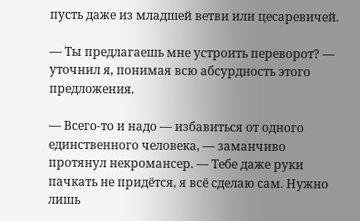пусть даже из младшей ветви или цесаревичей.

— Ты предлагаешь мне устроить переворот? — уточнил я, понимая всю абсурдность этого предложения.

— Всего-то и надо — избавиться от одного единственного человека, — заманчиво протянул некромансер. — Тебе даже руки пачкать не придётся, я всё сделаю сам. Нужно лишь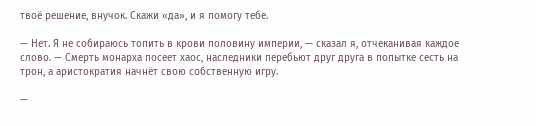твоё решение, внучок. Скажи «да», и я помогу тебе.

— Нет. Я не собираюсь топить в крови половину империи, — сказал я, отчеканивая каждое слово. — Смерть монарха посеет хаос, наследники перебьют друг друга в попытке сесть на трон, а аристократия начнёт свою собственную игру.

—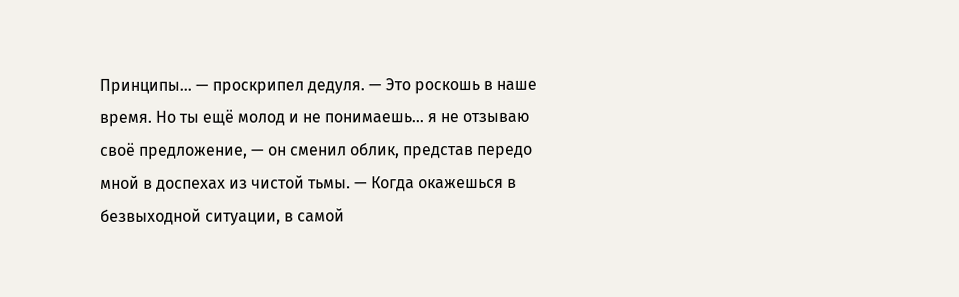Принципы… — проскрипел дедуля. — Это роскошь в наше время. Но ты ещё молод и не понимаешь… я не отзываю своё предложение, — он сменил облик, представ передо мной в доспехах из чистой тьмы. — Когда окажешься в безвыходной ситуации, в самой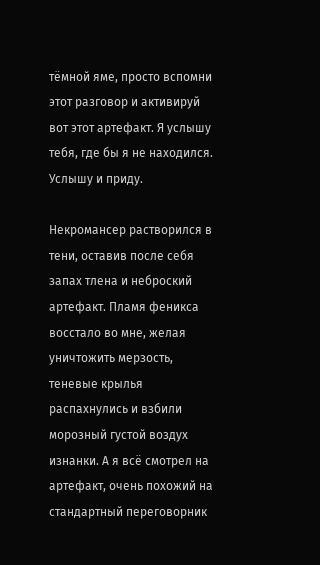тёмной яме, просто вспомни этот разговор и активируй вот этот артефакт. Я услышу тебя, где бы я не находился. Услышу и приду.

Некромансер растворился в тени, оставив после себя запах тлена и неброский артефакт. Пламя феникса восстало во мне, желая уничтожить мерзость, теневые крылья распахнулись и взбили морозный густой воздух изнанки. А я всё смотрел на артефакт, очень похожий на стандартный переговорник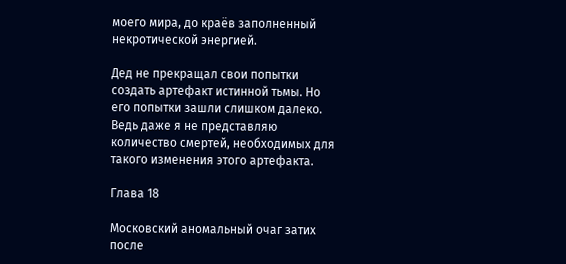моего мира, до краёв заполненный некротической энергией.

Дед не прекращал свои попытки создать артефакт истинной тьмы. Но его попытки зашли слишком далеко. Ведь даже я не представляю количество смертей, необходимых для такого изменения этого артефакта.

Глава 18

Московский аномальный очаг затих после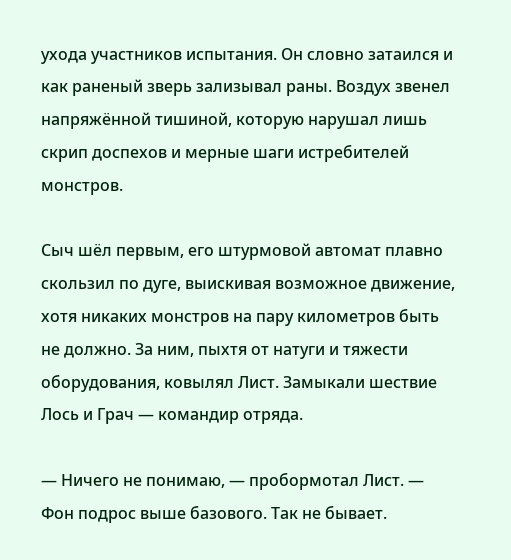ухода участников испытания. Он словно затаился и как раненый зверь зализывал раны. Воздух звенел напряжённой тишиной, которую нарушал лишь скрип доспехов и мерные шаги истребителей монстров.

Сыч шёл первым, его штурмовой автомат плавно скользил по дуге, выискивая возможное движение, хотя никаких монстров на пару километров быть не должно. За ним, пыхтя от натуги и тяжести оборудования, ковылял Лист. Замыкали шествие Лось и Грач — командир отряда.

— Ничего не понимаю, — пробормотал Лист. — Фон подрос выше базового. Так не бывает.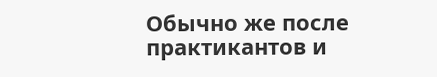Обычно же после практикантов и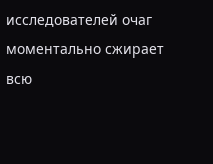исследователей очаг моментально сжирает всю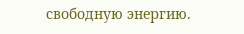свободную энергию.